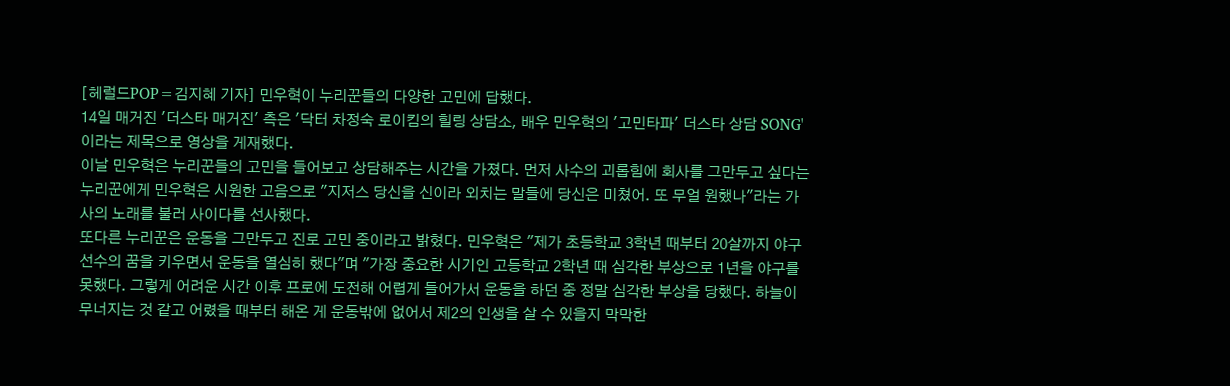[헤럴드POP=김지혜 기자] 민우혁이 누리꾼들의 다양한 고민에 답했다.
14일 매거진 '더스타 매거진' 측은 '닥터 차정숙 로이킴의 힐링 상담소, 배우 민우혁의 '고민타파' 더스타 상담 SONG'이라는 제목으로 영상을 게재했다.
이날 민우혁은 누리꾼들의 고민을 들어보고 상담해주는 시간을 가졌다. 먼저 사수의 괴롭힘에 회사를 그만두고 싶다는 누리꾼에게 민우혁은 시원한 고음으로 "지저스 당신을 신이라 외치는 말들에 당신은 미쳤어. 또 무얼 원했나"라는 가사의 노래를 불러 사이다를 선사했다.
또다른 누리꾼은 운동을 그만두고 진로 고민 중이라고 밝혔다. 민우혁은 "제가 초등학교 3학년 때부터 20살까지 야구 선수의 꿈을 키우면서 운동을 열심히 했다"며 "가장 중요한 시기인 고등학교 2학년 때 심각한 부상으로 1년을 야구를 못했다. 그렇게 어려운 시간 이후 프로에 도전해 어렵게 들어가서 운동을 하던 중 정말 심각한 부상을 당했다. 하늘이 무너지는 것 같고 어렸을 때부터 해온 게 운동밖에 없어서 제2의 인생을 살 수 있을지 막막한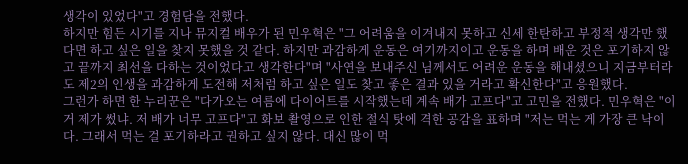생각이 있었다"고 경험담을 전했다.
하지만 힘든 시기를 지나 뮤지컬 배우가 된 민우혁은 "그 어려움을 이겨내지 못하고 신세 한탄하고 부정적 생각만 했다면 하고 싶은 일을 찾지 못했을 것 같다. 하지만 과감하게 운동은 여기까지이고 운동을 하며 배운 것은 포기하지 않고 끝까지 최선을 다하는 것이었다고 생각한다"며 "사연을 보내주신 님께서도 어려운 운동을 해내셨으니 지금부터라도 제2의 인생을 과감하게 도전해 저처럼 하고 싶은 일도 찾고 좋은 결과 있을 거라고 확신한다"고 응원했다.
그런가 하면 한 누리꾼은 "다가오는 여름에 다이어트를 시작했는데 계속 배가 고프다"고 고민을 전했다. 민우혁은 "이거 제가 썼냐. 저 배가 너무 고프다"고 화보 촬영으로 인한 절식 탓에 격한 공감을 표하며 "저는 먹는 게 가장 큰 낙이다. 그래서 먹는 걸 포기하라고 권하고 싶지 않다. 대신 많이 먹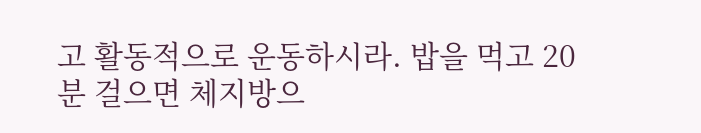고 활동적으로 운동하시라. 밥을 먹고 20분 걸으면 체지방으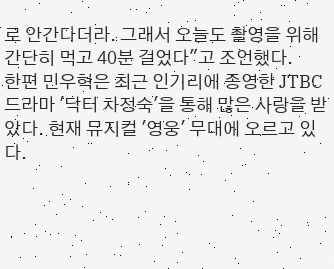로 안간다더라. 그래서 오늘도 촬영을 위해 간단히 먹고 40분 걸었다"고 조언했다.
한편 민우혁은 최근 인기리에 종영한 JTBC 드라마 '닥터 차정숙'을 통해 많은 사랑을 받았다. 현재 뮤지컬 '영웅' 무대에 오르고 있다.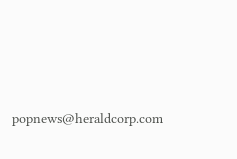popnews@heraldcorp.com